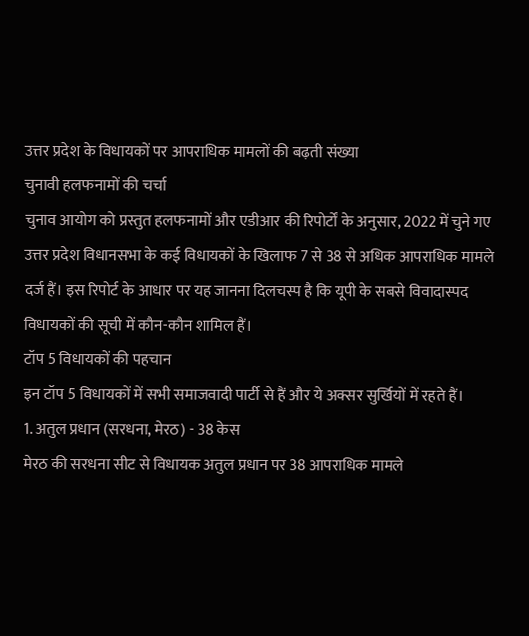उत्तर प्रदेश के विधायकों पर आपराधिक मामलों की बढ़ती संख्या
चुनावी हलफनामों की चर्चा
चुनाव आयोग को प्रस्तुत हलफनामों और एडीआर की रिपोर्टों के अनुसार, 2022 में चुने गए उत्तर प्रदेश विधानसभा के कई विधायकों के खिलाफ 7 से 38 से अधिक आपराधिक मामले दर्ज हैं। इस रिपोर्ट के आधार पर यह जानना दिलचस्प है कि यूपी के सबसे विवादास्पद विधायकों की सूची में कौन-कौन शामिल हैं।
टॉप 5 विधायकों की पहचान
इन टॉप 5 विधायकों में सभी समाजवादी पार्टी से हैं और ये अक्सर सुर्खियों में रहते हैं।
1. अतुल प्रधान (सरधना, मेरठ) - 38 केस
मेरठ की सरधना सीट से विधायक अतुल प्रधान पर 38 आपराधिक मामले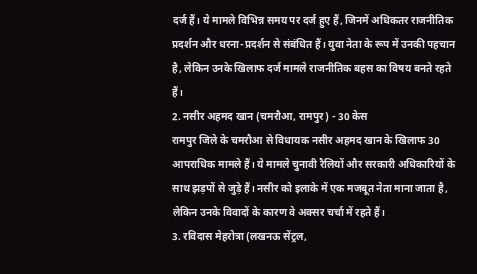दर्ज हैं। ये मामले विभिन्न समय पर दर्ज हुए हैं, जिनमें अधिकतर राजनीतिक प्रदर्शन और धरना-प्रदर्शन से संबंधित हैं। युवा नेता के रूप में उनकी पहचान है, लेकिन उनके खिलाफ दर्ज मामले राजनीतिक बहस का विषय बनते रहते हैं।
2. नसीर अहमद खान (चमरौआ, रामपुर) - 30 केस
रामपुर जिले के चमरौआ से विधायक नसीर अहमद खान के खिलाफ 30 आपराधिक मामले हैं। ये मामले चुनावी रैलियों और सरकारी अधिकारियों के साथ झड़पों से जुड़े हैं। नसीर को इलाके में एक मजबूत नेता माना जाता है, लेकिन उनके विवादों के कारण वे अक्सर चर्चा में रहते हैं।
3. रविदास मेहरोत्रा (लखनऊ सेंट्रल,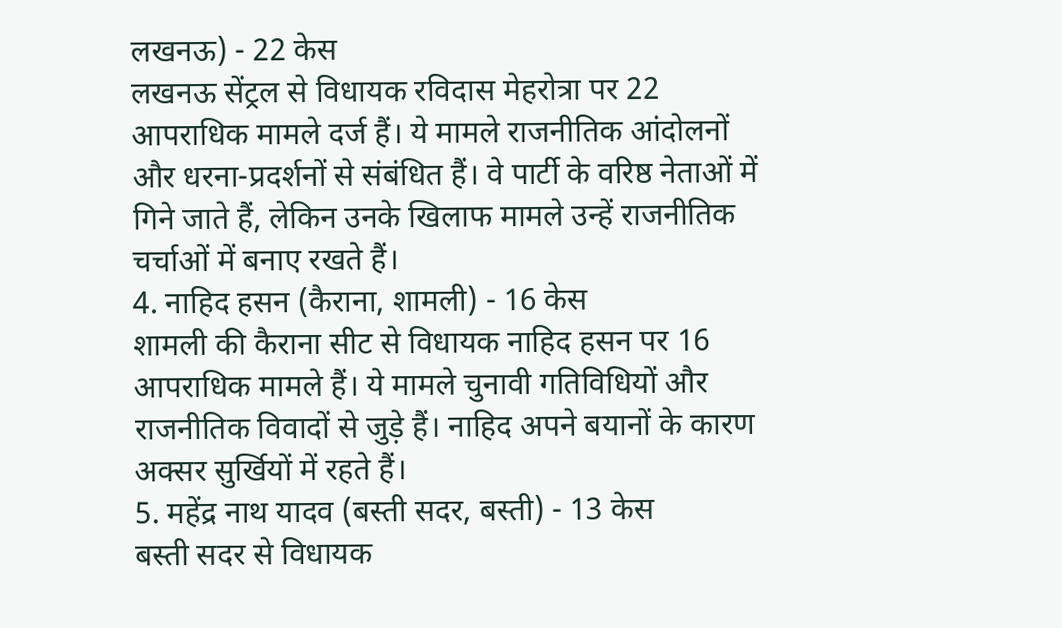लखनऊ) - 22 केस
लखनऊ सेंट्रल से विधायक रविदास मेहरोत्रा पर 22 आपराधिक मामले दर्ज हैं। ये मामले राजनीतिक आंदोलनों और धरना-प्रदर्शनों से संबंधित हैं। वे पार्टी के वरिष्ठ नेताओं में गिने जाते हैं, लेकिन उनके खिलाफ मामले उन्हें राजनीतिक चर्चाओं में बनाए रखते हैं।
4. नाहिद हसन (कैराना, शामली) - 16 केस
शामली की कैराना सीट से विधायक नाहिद हसन पर 16 आपराधिक मामले हैं। ये मामले चुनावी गतिविधियों और राजनीतिक विवादों से जुड़े हैं। नाहिद अपने बयानों के कारण अक्सर सुर्खियों में रहते हैं।
5. महेंद्र नाथ यादव (बस्ती सदर, बस्ती) - 13 केस
बस्ती सदर से विधायक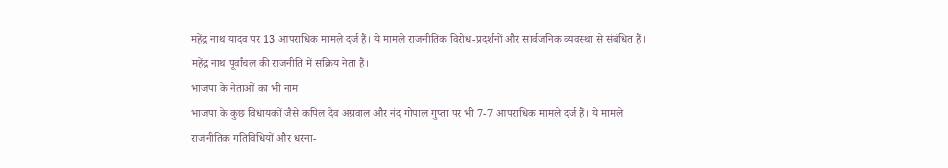महेंद्र नाथ यादव पर 13 आपराधिक मामले दर्ज हैं। ये मामले राजनीतिक विरोध-प्रदर्शनों और सार्वजनिक व्यवस्था से संबंधित हैं। महेंद्र नाथ पूर्वांचल की राजनीति में सक्रिय नेता हैं।
भाजपा के नेताओं का भी नाम
भाजपा के कुछ विधायकों जैसे कपिल देव अग्रवाल और नंद गोपाल गुप्ता पर भी 7-7 आपराधिक मामले दर्ज हैं। ये मामले राजनीतिक गतिविधियों और धरना-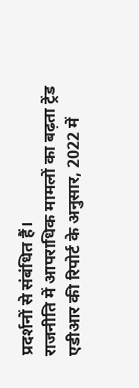प्रदर्शनों से संबंधित हैं।
राजनीति में आपराधिक मामलों का बढ़ता ट्रेंड
एडीआर की रिपोर्ट के अनुसार, 2022 में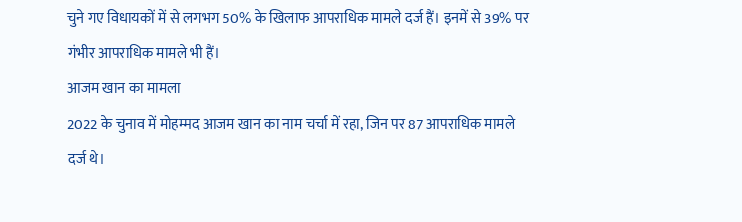चुने गए विधायकों में से लगभग 50% के खिलाफ आपराधिक मामले दर्ज हैं। इनमें से 39% पर गंभीर आपराधिक मामले भी हैं।
आजम खान का मामला
2022 के चुनाव में मोहम्मद आजम खान का नाम चर्चा में रहा, जिन पर 87 आपराधिक मामले दर्ज थे।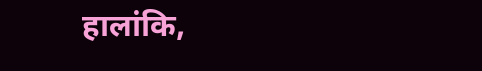हालांकि,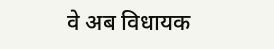वे अब विधायक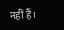नहीं हैं।